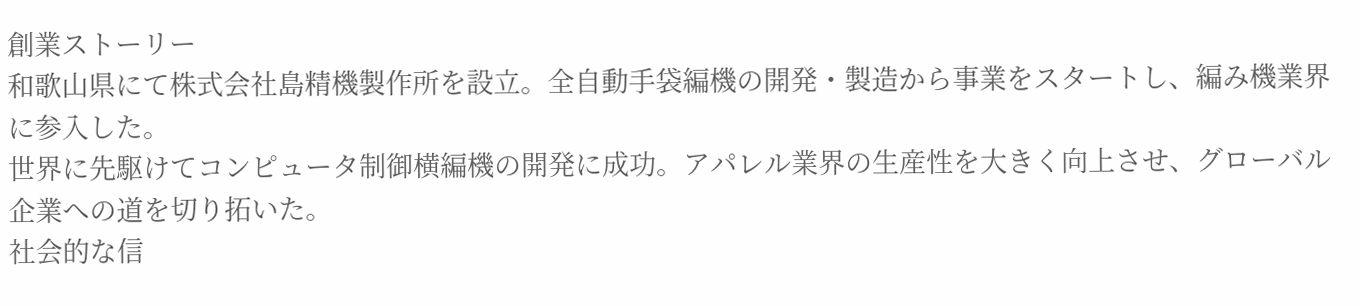創業ストーリー
和歌山県にて株式会社島精機製作所を設立。全自動手袋編機の開発・製造から事業をスタートし、編み機業界に参入した。
世界に先駆けてコンピュータ制御横編機の開発に成功。アパレル業界の生産性を大きく向上させ、グローバル企業への道を切り拓いた。
社会的な信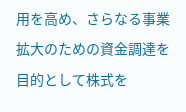用を高め、さらなる事業拡大のための資金調達を目的として株式を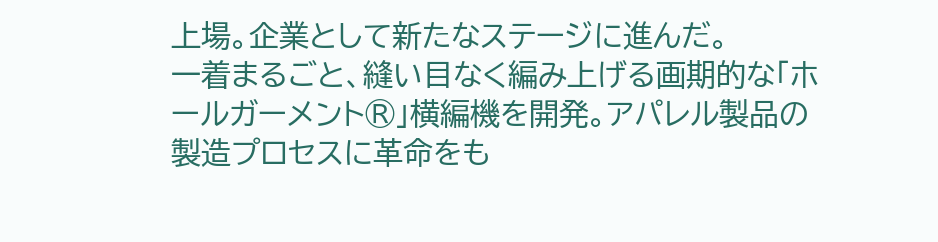上場。企業として新たなステージに進んだ。
一着まるごと、縫い目なく編み上げる画期的な「ホールガーメント®」横編機を開発。アパレル製品の製造プロセスに革命をも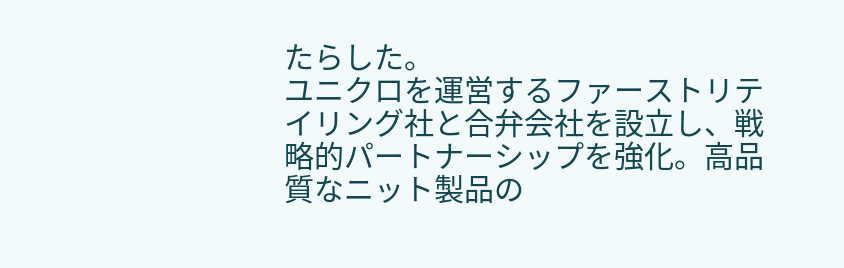たらした。
ユニクロを運営するファーストリテイリング社と合弁会社を設立し、戦略的パートナーシップを強化。高品質なニット製品の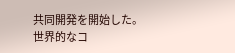共同開発を開始した。
世界的なコ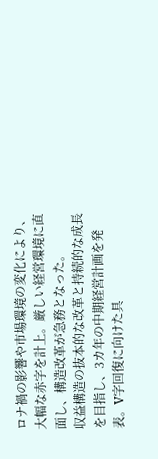ロナ禍の影響や市場環境の変化により、大幅な赤字を計上。厳しい経営環境に直面し、構造改革が急務となった。
収益構造の抜本的な改革と持続的な成長を目指し、3カ年の中期経営計画を発表。V字回復に向けた具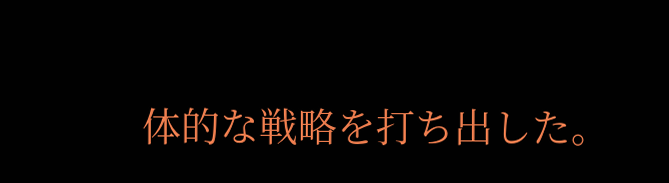体的な戦略を打ち出した。